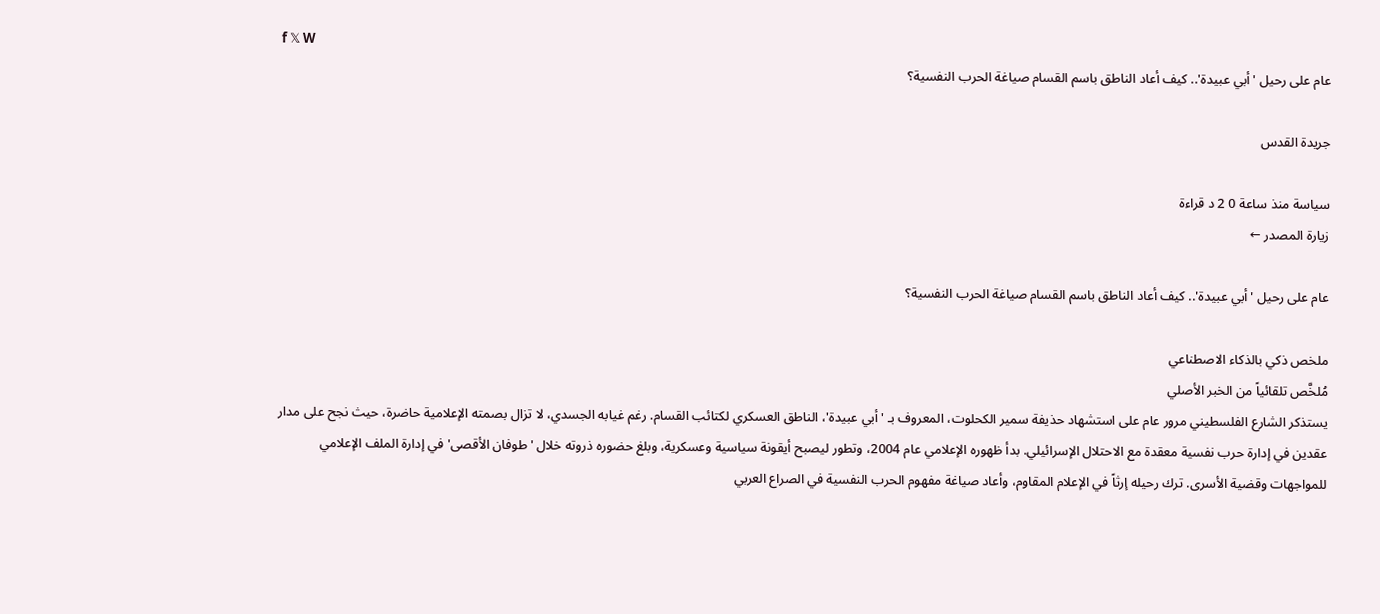f 𝕏 W
عام على رحيل 'أبي عبيدة'.. كيف أعاد الناطق باسم القسام صياغة الحرب النفسية؟

جريدة القدس

سياسة منذ ساعة 0 2 د قراءة
زيارة المصدر ←

عام على رحيل 'أبي عبيدة'.. كيف أعاد الناطق باسم القسام صياغة الحرب النفسية؟

ملخص ذكي بالذكاء الاصطناعي
مُلخَّص تلقائياً من الخبر الأصلي
يستذكر الشارع الفلسطيني مرور عام على استشهاد حذيفة سمير الكحلوت، المعروف بـ 'أبي عبيدة'، الناطق العسكري لكتائب القسام. رغم غيابه الجسدي، لا تزال بصمته الإعلامية حاضرة، حيث نجح على مدار عقدين في إدارة حرب نفسية معقدة مع الاحتلال الإسرائيلي. بدأ ظهوره الإعلامي عام 2004، وتطور ليصبح أيقونة سياسية وعسكرية، وبلغ حضوره ذروته خلال 'طوفان الأقصى' في إدارة الملف الإعلامي للمواجهات وقضية الأسرى. ترك رحيله إرثاً في الإعلام المقاوم، وأعاد صياغة مفهوم الحرب النفسية في الصراع العربي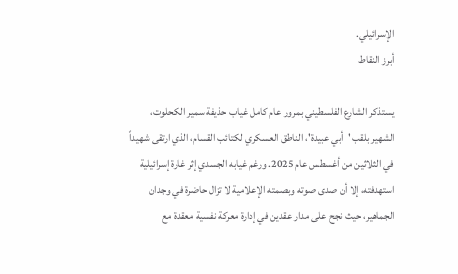الإسرائيلي.
أبرز النقاط

يستذكر الشارع الفلسطيني بمرور عام كامل غياب حذيفة سمير الكحلوت، الشهير بلقب 'أبي عبيدة'، الناطق العسكري لكتائب القسام، الذي ارتقى شهيداً في الثلاثين من أغسطس عام 2025. ورغم غيابه الجسدي إثر غارة إسرائيلية استهدفته، إلا أن صدى صوته وبصمته الإعلامية لا تزال حاضرة في وجدان الجماهير، حيث نجح على مدار عقدين في إدارة معركة نفسية معقدة مع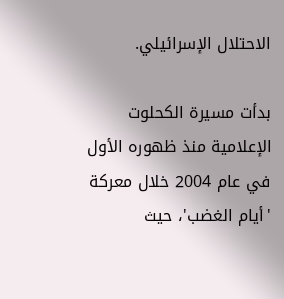الاحتلال الإسرائيلي.

بدأت مسيرة الكحلوت الإعلامية منذ ظهوره الأول في عام 2004 خلال معركة 'أيام الغضب'، حيث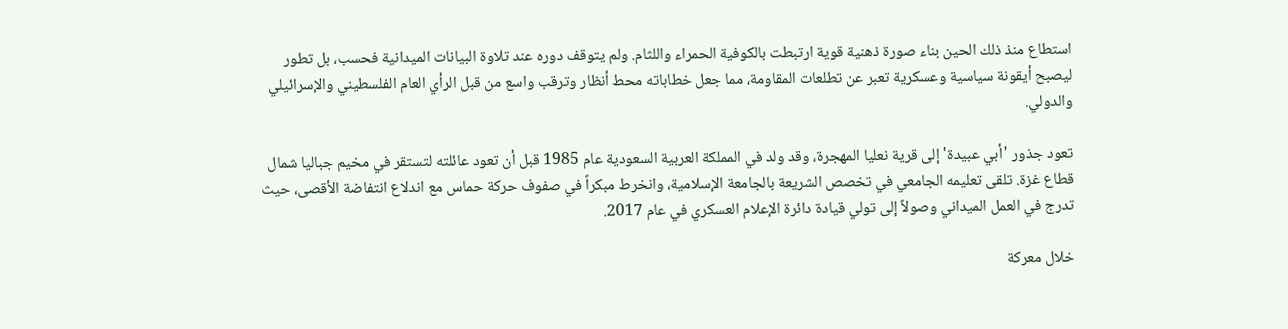استطاع منذ ذلك الحين بناء صورة ذهنية قوية ارتبطت بالكوفية الحمراء واللثام. ولم يتوقف دوره عند تلاوة البيانات الميدانية فحسب، بل تطور ليصبح أيقونة سياسية وعسكرية تعبر عن تطلعات المقاومة، مما جعل خطاباته محط أنظار وترقب واسع من قبل الرأي العام الفلسطيني والإسرائيلي والدولي.

تعود جذور 'أبي عبيدة' إلى قرية نعليا المهجرة، وقد ولد في المملكة العربية السعودية عام 1985 قبل أن تعود عائلته لتستقر في مخيم جباليا شمال قطاع غزة. تلقى تعليمه الجامعي في تخصص الشريعة بالجامعة الإسلامية، وانخرط مبكراً في صفوف حركة حماس مع اندلاع انتفاضة الأقصى، حيث تدرج في العمل الميداني وصولاً إلى تولي قيادة دائرة الإعلام العسكري في عام 2017.

خلال معركة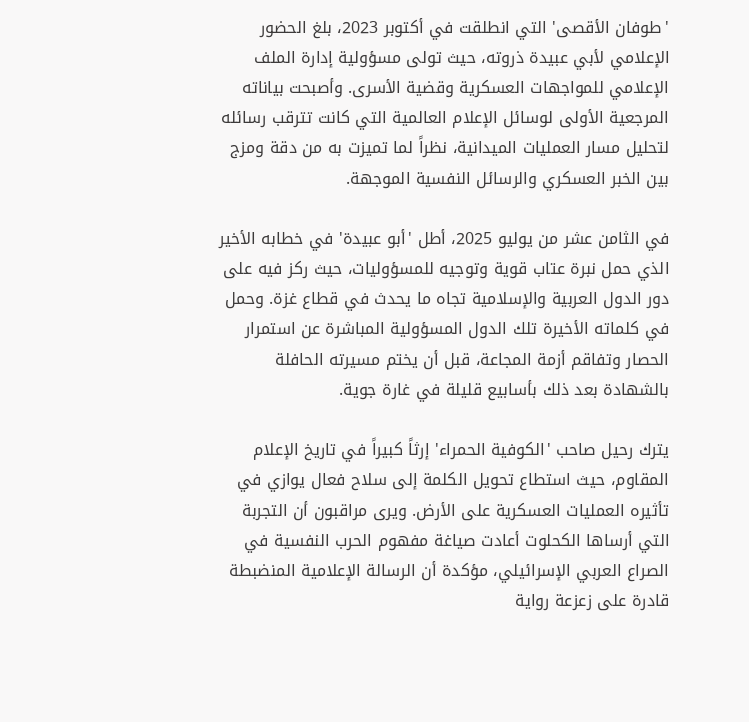'طوفان الأقصى' التي انطلقت في أكتوبر 2023، بلغ الحضور الإعلامي لأبي عبيدة ذروته، حيث تولى مسؤولية إدارة الملف الإعلامي للمواجهات العسكرية وقضية الأسرى. وأصبحت بياناته المرجعية الأولى لوسائل الإعلام العالمية التي كانت تترقب رسائله لتحليل مسار العمليات الميدانية، نظراً لما تميزت به من دقة ومزج بين الخبر العسكري والرسائل النفسية الموجهة.

في الثامن عشر من يوليو 2025، أطل 'أبو عبيدة' في خطابه الأخير الذي حمل نبرة عتاب قوية وتوجيه للمسؤوليات، حيث ركز فيه على دور الدول العربية والإسلامية تجاه ما يحدث في قطاع غزة. وحمل في كلماته الأخيرة تلك الدول المسؤولية المباشرة عن استمرار الحصار وتفاقم أزمة المجاعة، قبل أن يختم مسيرته الحافلة بالشهادة بعد ذلك بأسابيع قليلة في غارة جوية.

يترك رحيل صاحب 'الكوفية الحمراء' إرثاً كبيراً في تاريخ الإعلام المقاوم، حيث استطاع تحويل الكلمة إلى سلاح فعال يوازي في تأثيره العمليات العسكرية على الأرض. ويرى مراقبون أن التجربة التي أرساها الكحلوت أعادت صياغة مفهوم الحرب النفسية في الصراع العربي الإسرائيلي، مؤكدة أن الرسالة الإعلامية المنضبطة قادرة على زعزعة رواية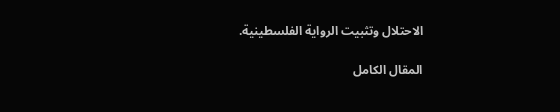الاحتلال وتثبيت الرواية الفلسطينية.

المقال الكامل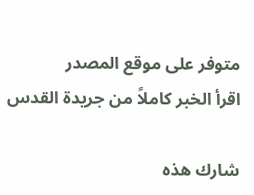متوفر على موقع المصدر
اقرأ الخبر كاملاً من جريدة القدس

شارك هذه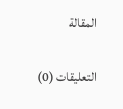المقالة

التعليقات (0)